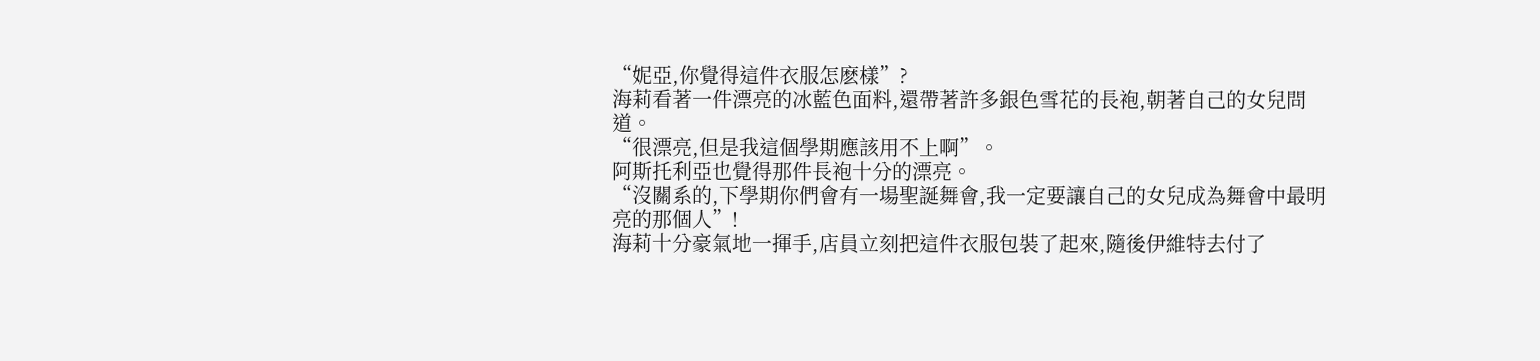“妮亞,你覺得這件衣服怎麽樣”?
海莉看著一件漂亮的冰藍色面料,還帶著許多銀色雪花的長袍,朝著自己的女兒問道。
“很漂亮,但是我這個學期應該用不上啊”。
阿斯托利亞也覺得那件長袍十分的漂亮。
“沒關系的,下學期你們會有一場聖誕舞會,我一定要讓自己的女兒成為舞會中最明亮的那個人”!
海莉十分豪氣地一揮手,店員立刻把這件衣服包裝了起來,隨後伊維特去付了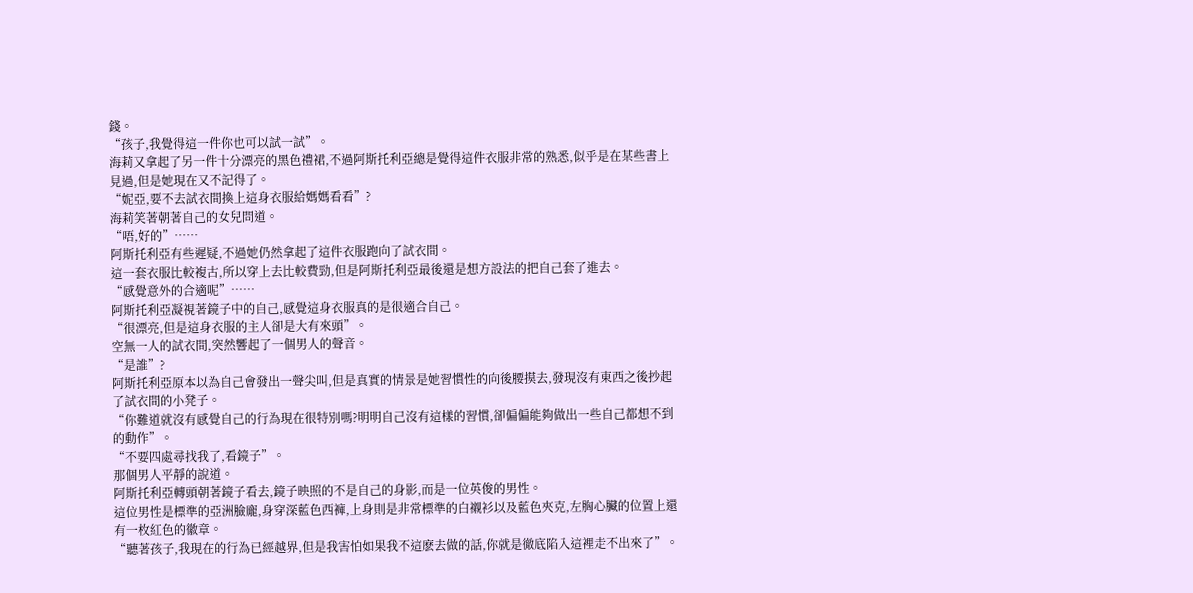錢。
“孩子,我覺得這一件你也可以試一試”。
海莉又拿起了另一件十分漂亮的黑色禮裙,不過阿斯托利亞總是覺得這件衣服非常的熟悉,似乎是在某些書上見過,但是她現在又不記得了。
“妮亞,要不去試衣間換上這身衣服給媽媽看看”?
海莉笑著朝著自己的女兒問道。
“唔,好的”……
阿斯托利亞有些遲疑,不過她仍然拿起了這件衣服跑向了試衣間。
這一套衣服比較複古,所以穿上去比較費勁,但是阿斯托利亞最後還是想方設法的把自己套了進去。
“感覺意外的合適呢”……
阿斯托利亞凝視著鏡子中的自己,感覺這身衣服真的是很適合自己。
“很漂亮,但是這身衣服的主人卻是大有來頭”。
空無一人的試衣間,突然響起了一個男人的聲音。
“是誰”?
阿斯托利亞原本以為自己會發出一聲尖叫,但是真實的情景是她習慣性的向後腰摸去,發現沒有東西之後抄起了試衣間的小凳子。
“你難道就沒有感覺自己的行為現在很特別嗎?明明自己沒有這樣的習慣,卻偏偏能夠做出一些自己都想不到的動作”。
“不要四處尋找我了,看鏡子”。
那個男人平靜的說道。
阿斯托利亞轉頭朝著鏡子看去,鏡子映照的不是自己的身影,而是一位英俊的男性。
這位男性是標準的亞洲臉龐,身穿深藍色西褲,上身則是非常標準的白襯衫以及藍色夾克,左胸心臟的位置上還有一枚紅色的徽章。
“聽著孩子,我現在的行為已經越界,但是我害怕如果我不這麽去做的話,你就是徹底陷入這裡走不出來了”。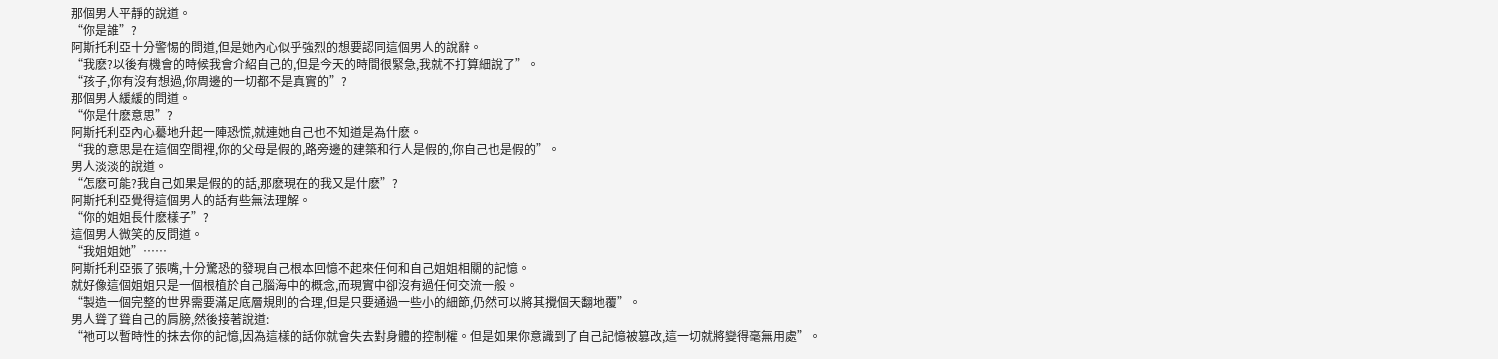那個男人平靜的說道。
“你是誰”?
阿斯托利亞十分警惕的問道,但是她內心似乎強烈的想要認同這個男人的說辭。
“我麽?以後有機會的時候我會介紹自己的,但是今天的時間很緊急,我就不打算細說了”。
“孩子,你有沒有想過,你周邊的一切都不是真實的”?
那個男人緩緩的問道。
“你是什麽意思”?
阿斯托利亞內心驀地升起一陣恐慌,就連她自己也不知道是為什麽。
“我的意思是在這個空間裡,你的父母是假的,路旁邊的建築和行人是假的,你自己也是假的”。
男人淡淡的說道。
“怎麽可能?我自己如果是假的的話,那麽現在的我又是什麽”?
阿斯托利亞覺得這個男人的話有些無法理解。
“你的姐姐長什麽樣子”?
這個男人微笑的反問道。
“我姐姐她”……
阿斯托利亞張了張嘴,十分驚恐的發現自己根本回憶不起來任何和自己姐姐相關的記憶。
就好像這個姐姐只是一個根植於自己腦海中的概念,而現實中卻沒有過任何交流一般。
“製造一個完整的世界需要滿足底層規則的合理,但是只要通過一些小的細節,仍然可以將其攪個天翻地覆”。
男人聳了聳自己的肩膀,然後接著說道:
“祂可以暫時性的抹去你的記憶,因為這樣的話你就會失去對身體的控制權。但是如果你意識到了自己記憶被篡改,這一切就將變得毫無用處”。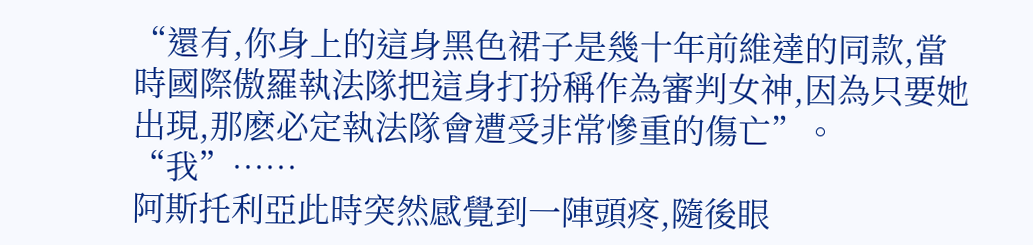“還有,你身上的這身黑色裙子是幾十年前維達的同款,當時國際傲羅執法隊把這身打扮稱作為審判女神,因為只要她出現,那麽必定執法隊會遭受非常慘重的傷亡”。
“我”……
阿斯托利亞此時突然感覺到一陣頭疼,隨後眼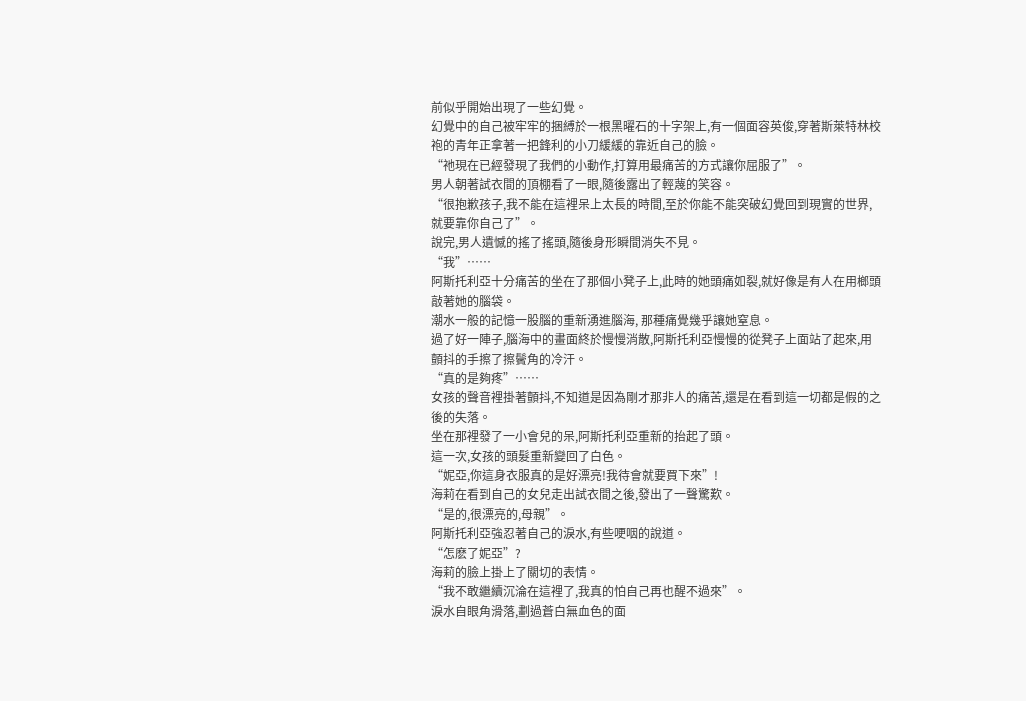前似乎開始出現了一些幻覺。
幻覺中的自己被牢牢的捆縛於一根黑曜石的十字架上,有一個面容英俊,穿著斯萊特林校袍的青年正拿著一把鋒利的小刀緩緩的靠近自己的臉。
“祂現在已經發現了我們的小動作,打算用最痛苦的方式讓你屈服了”。
男人朝著試衣間的頂棚看了一眼,隨後露出了輕蔑的笑容。
“很抱歉孩子,我不能在這裡呆上太長的時間,至於你能不能突破幻覺回到現實的世界,就要靠你自己了”。
說完,男人遺憾的搖了搖頭,隨後身形瞬間消失不見。
“我”……
阿斯托利亞十分痛苦的坐在了那個小凳子上,此時的她頭痛如裂,就好像是有人在用榔頭敲著她的腦袋。
潮水一般的記憶一股腦的重新湧進腦海, 那種痛覺幾乎讓她窒息。
過了好一陣子,腦海中的畫面終於慢慢消散,阿斯托利亞慢慢的從凳子上面站了起來,用顫抖的手擦了擦鬢角的冷汗。
“真的是夠疼”……
女孩的聲音裡掛著顫抖,不知道是因為剛才那非人的痛苦,還是在看到這一切都是假的之後的失落。
坐在那裡發了一小會兒的呆,阿斯托利亞重新的抬起了頭。
這一次,女孩的頭髮重新變回了白色。
“妮亞,你這身衣服真的是好漂亮!我待會就要買下來”!
海莉在看到自己的女兒走出試衣間之後,發出了一聲驚歎。
“是的,很漂亮的,母親”。
阿斯托利亞強忍著自己的淚水,有些哽咽的說道。
“怎麽了妮亞”?
海莉的臉上掛上了關切的表情。
“我不敢繼續沉淪在這裡了,我真的怕自己再也醒不過來”。
淚水自眼角滑落,劃過蒼白無血色的面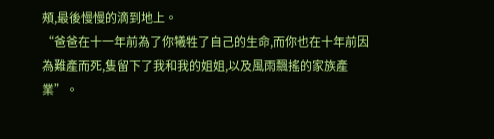頰,最後慢慢的滴到地上。
“爸爸在十一年前為了你犧牲了自己的生命,而你也在十年前因為難產而死,隻留下了我和我的姐姐,以及風雨飄搖的家族產業”。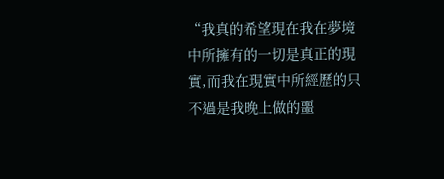“我真的希望現在我在夢境中所擁有的一切是真正的現實,而我在現實中所經歷的只不過是我晚上做的噩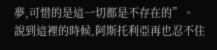夢,可惜的是這一切都是不存在的”。
說到這裡的時候,阿斯托利亞再也忍不住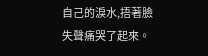自己的淚水,捂著臉失聲痛哭了起來。